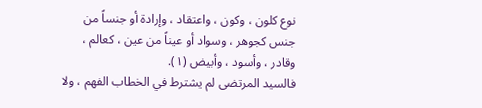نوع کلون ، وکون ، واعتقاد ، وإرادة أو جنساً من جنس کجوهر ، وسواد أو عیناً من عین ، کعالم ، وقادر ، وأسود ، وأبیض (١).
فالسید المرتضى لم یشترط في الخطاب الفهم ، ولا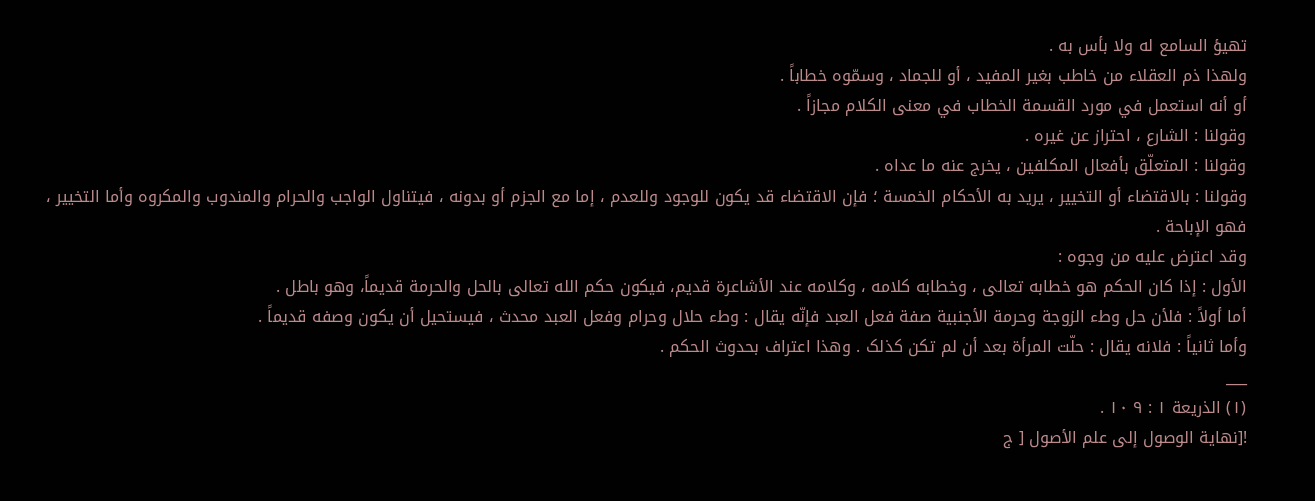تهیؤ السامع له ولا بأس به .
ولهذا ذم العقلاء من خاطب بغیر المفيد ، أو للجماد ، وسمّوه خطاباً .
أو أنه استعمل في مورد القسمة الخطاب في معنى الکلام مجازاً .
وقولنا : الشارع ، احتراز عن غیره .
وقولنا : المتعلّق بأفعال المکلفين ، یخرج عنه ما عداه .
وقولنا : بالاقتضاء أو التخییر ، یرید به الأحکام الخمسة ؛ فإن الاقتضاء قد یکون للوجود وللعدم ، إما مع الجزم أو بدونه ، فيتناول الواجب والحرام والمندوب والمکروه وأما التخییر ، فهو الإباحة .
وقد اعترض علیه من وجوه :
الأول : إذا کان الحکم هو خطابه تعالى ، وخطابه کلامه ، وکلامه عند الأشاعرة قدیم، فيکون حکم الله تعالى بالحل والحرمة قدیماً، وهو باطل .
أما أولاً : فلأن حل وطء الزوجة وحرمة الأجنبیة صفة فعل العبد فإنّه یقال : وطء حلال وحرام وفعل العبد محدث ، فيستحیل أن یکون وصفه قدیماً .
وأما ثانیاً : فلانه یقال : حلّت المرأة بعد أن لم تکن کذلک . وهذا اعتراف بحدوث الحکم .
___
(١) الذریعة ١ : ٩ ١٠ .
![نهاية الوصول إلى علم الأصول [ ج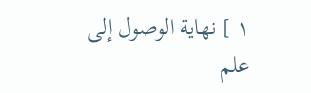١ ] نهاية الوصول إلى علم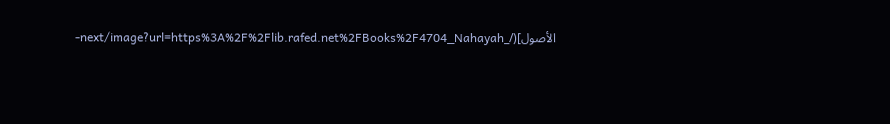الأصول](/_next/image?url=https%3A%2F%2Flib.rafed.net%2FBooks%2F4704_Nahayah-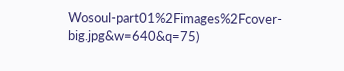Wosoul-part01%2Fimages%2Fcover-big.jpg&w=640&q=75)